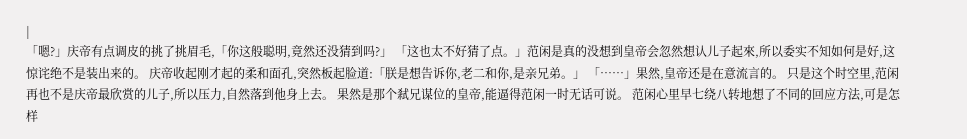|
「嗯?」庆帝有点调皮的挑了挑眉毛,「你这般聪明,竟然还没猜到吗?」 「这也太不好猜了点。」范闲是真的没想到皇帝会忽然想认儿子起來,所以委实不知如何是好,这惊诧绝不是装出来的。 庆帝收起刚才起的柔和面孔,突然板起脸道:「朕是想告诉你,老二和你,是亲兄弟。」 「……」果然,皇帝还是在意流言的。 只是这个时空里,范闲再也不是庆帝最欣赏的儿子,所以压力,自然落到他身上去。 果然是那个弒兄谋位的皇帝,能逼得范闲一时无话可说。 范闲心里早七绕八转地想了不同的回应方法,可是怎样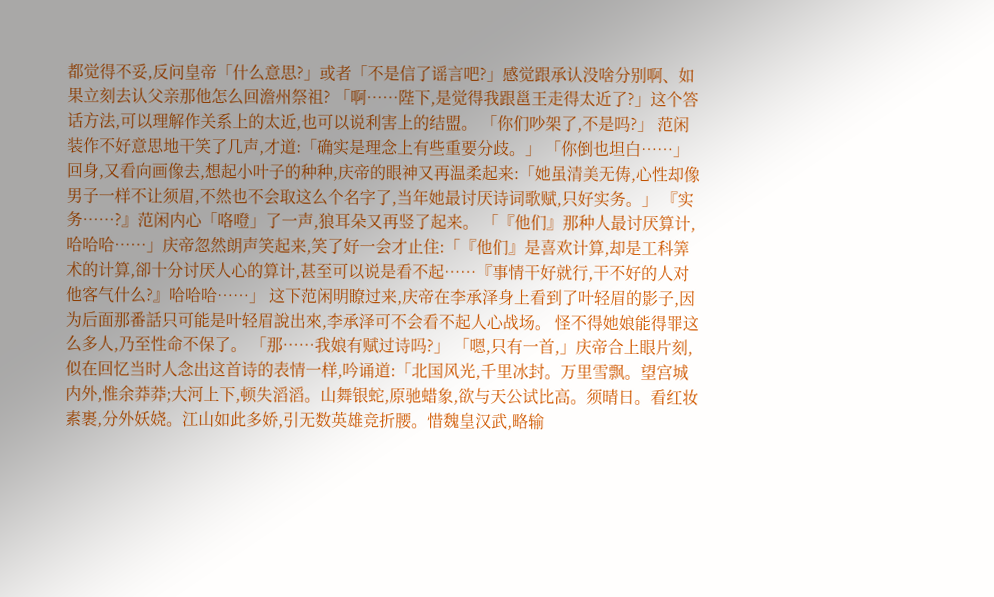都觉得不妥,反问皇帝「什么意思?」或者「不是信了谣言吧?」感觉跟承认没啥分别啊、如果立刻去认父亲那他怎么回澹州祭祖? 「啊……陛下,是觉得我跟邕王走得太近了?」这个答话方法,可以理解作关系上的太近,也可以说利害上的结盟。 「你们吵架了,不是吗?」 范闲装作不好意思地干笑了几声,才道:「确实是理念上有些重要分歧。」 「你倒也坦白……」回身,又看向画像去,想起小叶子的种种,庆帝的眼神又再温柔起来:「她虽清美无俦,心性却像男子一样不让须眉,不然也不会取这么个名字了,当年她最讨厌诗词歌赋,只好实务。」 『实务……?』范闲内心「咯噔」了一声,狼耳朵又再竖了起来。 「『他们』那种人最讨厌算计,哈哈哈……」庆帝忽然朗声笑起来,笑了好一会才止住:「『他们』是喜欢计算,却是工科筭术的计算,卻十分讨厌人心的算计,甚至可以说是看不起……『事情干好就行,干不好的人对他客气什么?』哈哈哈……」 这下范闲明瞭过来,庆帝在李承泽身上看到了叶轻眉的影子,因为后面那番話只可能是叶轻眉說出來,李承泽可不会看不起人心战场。 怪不得她娘能得罪这么多人,乃至性命不保了。 「那……我娘有赋过诗吗?」 「嗯,只有一首,」庆帝合上眼片刻,似在回忆当时人念出这首诗的表情一样,吟诵道:「北国风光,千里冰封。万里雪飘。望宫城内外,惟余莽莽;大河上下,顿失滔滔。山舞银蛇,原驰蜡象,欲与天公试比高。须晴日。看红妆素裹,分外妖娆。江山如此多娇,引无数英雄竞折腰。惜魏皇汉武,略输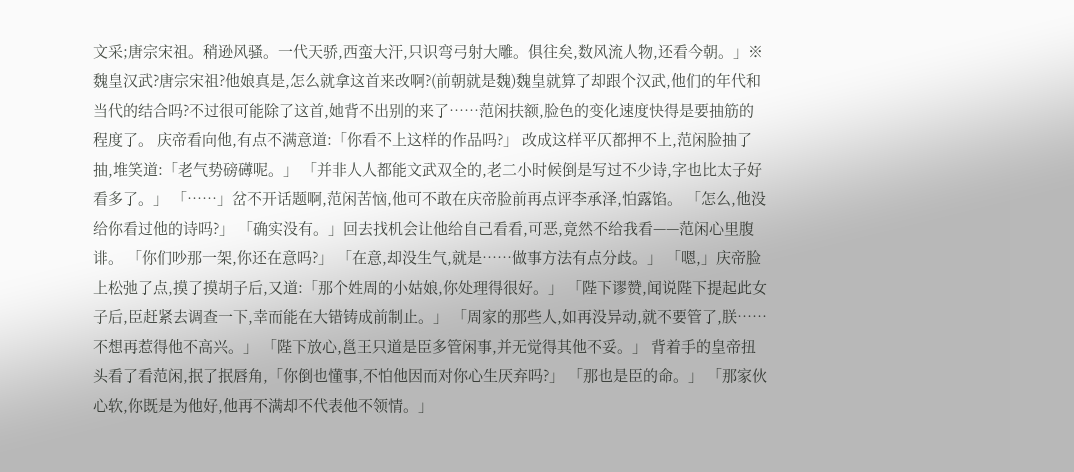文采;唐宗宋祖。稍逊风骚。一代天骄,西蛮大汗,只识弯弓射大雕。俱往矣,数风流人物,还看今朝。」※ 魏皇汉武?唐宗宋祖?他娘真是,怎么就拿这首来改啊?(前朝就是魏)魏皇就算了却跟个汉武,他们的年代和当代的结合吗?不过很可能除了这首,她背不出别的来了……范闲扶额,脸色的变化速度快得是要抽筋的程度了。 庆帝看向他,有点不满意道:「你看不上这样的作品吗?」 改成这样平仄都押不上,范闲脸抽了抽,堆笑道:「老气势磅礡呢。」 「并非人人都能文武双全的,老二小时候倒是写过不少诗,字也比太子好看多了。」 「……」岔不开话题啊,范闲苦恼,他可不敢在庆帝脸前再点评李承泽,怕露馅。 「怎么,他没给你看过他的诗吗?」 「确实没有。」回去找机会让他给自己看看,可恶,竟然不给我看——范闲心里腹诽。 「你们吵那一架,你还在意吗?」 「在意,却没生气,就是……做事方法有点分歧。」 「嗯,」庆帝脸上松弛了点,摸了摸胡子后,又道:「那个姓周的小姑娘,你处理得很好。」 「陛下谬赞,闻说陛下提起此女子后,臣赶紧去调查一下,幸而能在大错铸成前制止。」 「周家的那些人,如再没异动,就不要管了,朕……不想再惹得他不高兴。」 「陛下放心,邕王只道是臣多管闲事,并无觉得其他不妥。」 背着手的皇帝扭头看了看范闲,抿了抿唇角,「你倒也懂事,不怕他因而对你心生厌弃吗?」 「那也是臣的命。」 「那家伙心软,你既是为他好,他再不满却不代表他不领情。」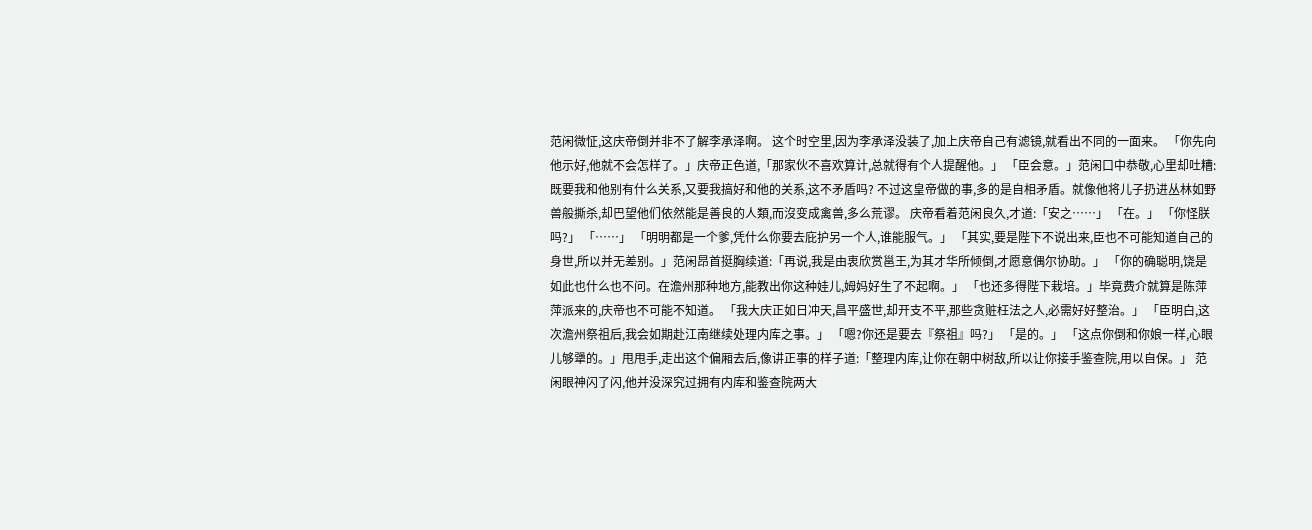范闲微怔,这庆帝倒并非不了解李承泽啊。 这个时空里,因为李承泽没装了,加上庆帝自己有滤镜,就看出不同的一面来。 「你先向他示好,他就不会怎样了。」庆帝正色道,「那家伙不喜欢算计,总就得有个人提醒他。」 「臣会意。」范闲口中恭敬,心里却吐糟:既要我和他别有什么关系,又要我搞好和他的关系,这不矛盾吗? 不过这皇帝做的事,多的是自相矛盾。就像他将儿子扔进丛林如野兽般撕杀,却巴望他们依然能是善良的人類,而沒变成禽兽,多么荒谬。 庆帝看着范闲良久,才道:「安之……」 「在。」 「你怪朕吗?」 「……」 「明明都是一个爹,凭什么你要去庇护另一个人,谁能服气。」 「其实,要是陛下不说出来,臣也不可能知道自己的身世,所以并无差别。」范闲昂首挺胸续道:「再说,我是由衷欣赏邕王,为其才华所倾倒,才愿意偶尔协助。」 「你的确聪明,饶是如此也什么也不问。在澹州那种地方,能教出你这种娃儿,姆妈好生了不起啊。」 「也还多得陛下栽培。」毕竟费介就算是陈萍萍派来的,庆帝也不可能不知道。 「我大庆正如日冲天,昌平盛世,却开支不平,那些贪赃枉法之人,必需好好整治。」 「臣明白,这次澹州祭祖后,我会如期赴江南继续处理内库之事。」 「嗯?你还是要去『祭祖』吗?」 「是的。」 「这点你倒和你娘一样,心眼儿够犟的。」甩甩手,走出这个偏厢去后,像讲正事的样子道:「整理内库,让你在朝中树敌,所以让你接手鉴查院,用以自保。」 范闲眼神闪了闪,他并没深究过拥有内库和鉴查院两大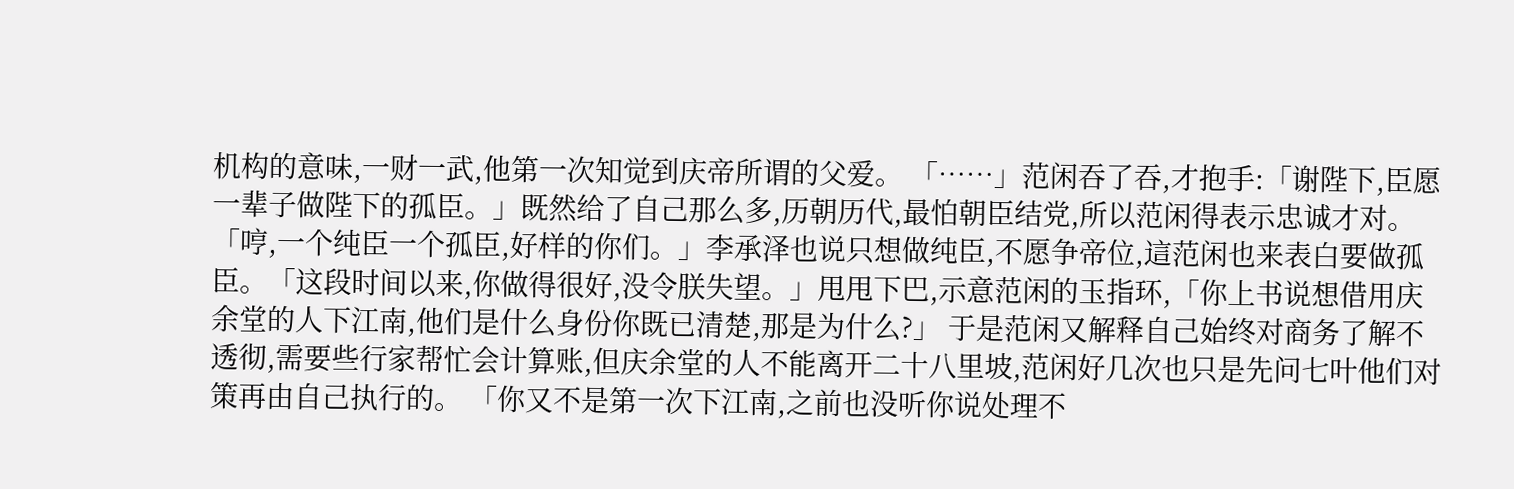机构的意味,一财一武,他第一次知觉到庆帝所谓的父爱。 「……」范闲吞了吞,才抱手:「谢陛下,臣愿一辈子做陛下的孤臣。」既然给了自己那么多,历朝历代,最怕朝臣结党,所以范闲得表示忠诚才对。 「哼,一个纯臣一个孤臣,好样的你们。」李承泽也说只想做纯臣,不愿争帝位,這范闲也来表白要做孤臣。「这段时间以来,你做得很好,没令朕失望。」甩甩下巴,示意范闲的玉指环,「你上书说想借用庆余堂的人下江南,他们是什么身份你既已清楚,那是为什么?」 于是范闲又解释自己始终对商务了解不透彻,需要些行家帮忙会计算账,但庆余堂的人不能离开二十八里坡,范闲好几次也只是先问七叶他们对策再由自己执行的。 「你又不是第一次下江南,之前也没听你说处理不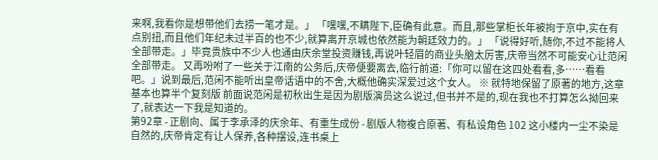来啊,我看你是想带他们去捞一笔才是。」 「嘿嘿,不瞒陛下,臣确有此意。而且,那些掌柜长年被拘于京中,实在有点别扭,而且他们年纪未过半百的也不少,就算离开京城也依然能为朝廷效力的。」 「说得好听,随你,不过不能将人全部带走。」毕竟贵族中不少人也通由庆余堂投资赚钱,再说叶轻眉的商业头脑太厉害,庆帝当然不可能安心让范闲全部带走。 又再吩咐了一些关于江南的公务后,庆帝便要离去,临行前道:「你可以留在这四处看看,多……看看吧。」说到最后,范闲不能听出皇帝话语中的不舍,大概他确实深爱过这个女人。 ※ 就特地保留了原著的地方,这章基本也算半个复刻版 前面说范闲是初秋出生是因为剧版演员这么说过,但书并不是的,现在我也不打算怎么拗回来了,就表达一下我是知道的。
第92章 - 正剧向、属于李承泽的庆余年、有重生成份 - 剧版人物複合原著、有私设角色 102 这小楼内一尘不染是自然的,庆帝肯定有让人保养,各种摆设,连书桌上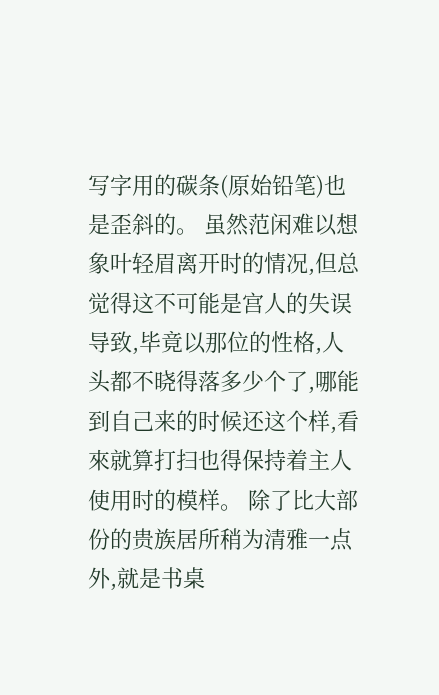写字用的碳条(原始铅笔)也是歪斜的。 虽然范闲难以想象叶轻眉离开时的情况,但总觉得这不可能是宫人的失误导致,毕竟以那位的性格,人头都不晓得落多少个了,哪能到自己来的时候还这个样,看來就算打扫也得保持着主人使用时的模样。 除了比大部份的贵族居所稍为清雅一点外,就是书桌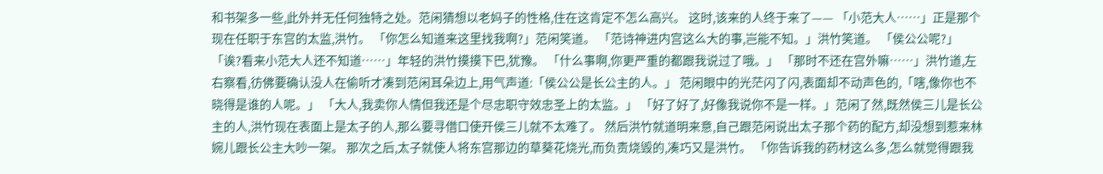和书架多一些,此外并无任何独特之处。范闲猜想以老妈子的性格,住在这肯定不怎么高兴。 这时,该来的人终于来了—— 「小范大人……」正是那个现在任职于东宫的太监,洪竹。 「你怎么知道来这里找我啊?」范闲笑道。 「范诗神进内宫这么大的事,岂能不知。」洪竹笑道。 「侯公公呢?」 「诶?看来小范大人还不知道……」年轻的洪竹摸摸下巴,犹豫。 「什么事啊,你更严重的都跟我说过了哦。」 「那时不还在宫外嘛……」洪竹道,左右察看,彷佛要确认没人在偷听才凑到范闲耳朵边上,用气声道:「侯公公是长公主的人。」 范闲眼中的光茫闪了闪,表面却不动声色的,「嗐,像你也不晓得是谁的人呢。」 「大人,我卖你人情但我还是个尽忠职守效忠圣上的太监。」 「好了好了,好像我说你不是一样。」范闲了然,既然侯三儿是长公主的人,洪竹现在表面上是太子的人,那么要寻借口使开侯三儿就不太难了。 然后洪竹就道明来意,自己跟范闲说出太子那个药的配方,却没想到惹来林婉儿跟长公主大吵一架。 那次之后,太子就使人将东宫那边的草葵花烧光,而负责烧毁的,凑巧又是洪竹。 「你告诉我的药材这么多,怎么就觉得跟我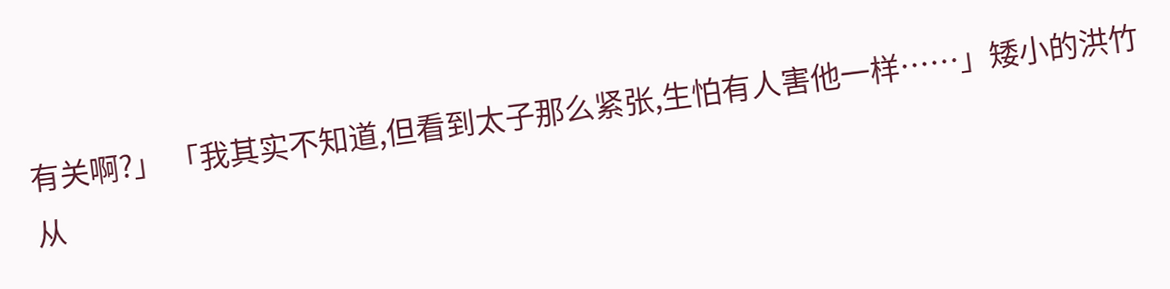有关啊?」 「我其实不知道,但看到太子那么紧张,生怕有人害他一样……」矮小的洪竹从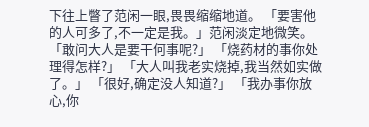下往上瞥了范闲一眼,畏畏缩缩地道。 「要害他的人可多了,不一定是我。」范闲淡定地微笑。 「敢问大人是要干何事呢?」 「烧药材的事你处理得怎样?」 「大人叫我老实烧掉,我当然如实做了。」 「很好,确定没人知道?」 「我办事你放心,你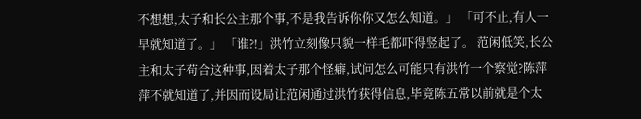不想想,太子和长公主那个事,不是我告诉你你又怎么知道。」 「可不止,有人一早就知道了。」 「谁?!」洪竹立刻像只貌一样毛都吓得竖起了。 范闲低笑,长公主和太子苟合这种事,因着太子那个怪癖,试问怎么可能只有洪竹一个察觉?陈萍萍不就知道了,并因而设局让范闲通过洪竹获得信息,毕竟陈五常以前就是个太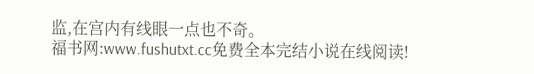监,在宫内有线眼一点也不奇。
福书网:www.fushutxt.cc免费全本完结小说在线阅读!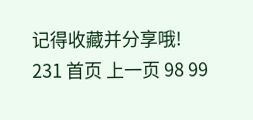记得收藏并分享哦!
231 首页 上一页 98 99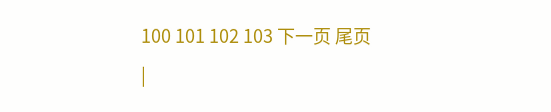100 101 102 103 下一页 尾页
|